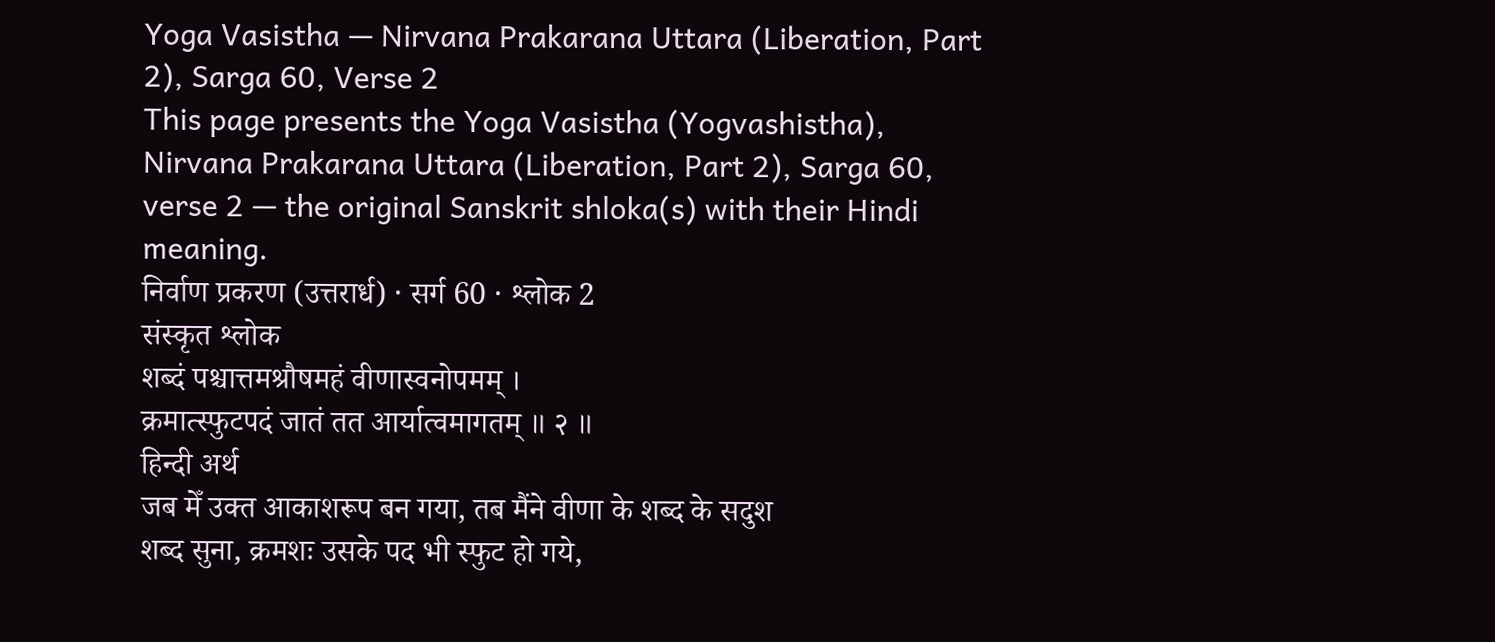Yoga Vasistha — Nirvana Prakarana Uttara (Liberation, Part 2), Sarga 60, Verse 2
This page presents the Yoga Vasistha (Yogvashistha), Nirvana Prakarana Uttara (Liberation, Part 2), Sarga 60, verse 2 — the original Sanskrit shloka(s) with their Hindi meaning.
निर्वाण प्रकरण (उत्तरार्ध) · सर्ग 60 · श्लोक 2
संस्कृत श्लोक
शब्दं पश्चात्तमश्रौषमहं वीणास्वनोपमम् ।
क्रमात्स्फुटपदं जातं तत आर्यात्वमागतम् ॥ २ ॥
हिन्दी अर्थ
जब मेँ उक्त आकाशरूप बन गया, तब मैंने वीणा के शब्द के सदुश
शब्द सुना, क्रमशः उसके पद भी स्फुट हो गये,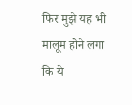फिर मुझे यह भी मालूम होने लगा कि ये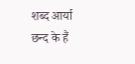शब्द आर्या
छन्द के हैं